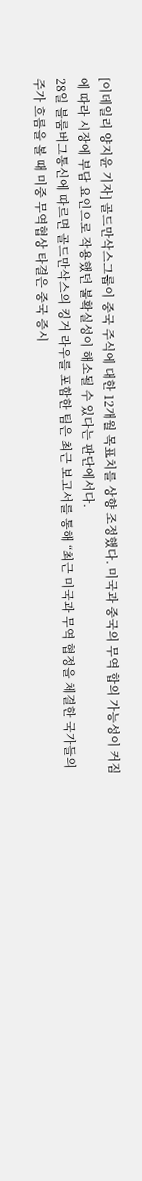[이데일리 양지윤 기자] 골드만삭스그룹이 중국 주식에 대한 12개월 목표치를 상향 조정했다. 미국과 중국의 무역 합의 가능성이 커짐에 따라 시장에 부담 요인으로 작용했던 불확실성이 해소될 수 있다는 판단에서다.
28일 블룸버그통신에 따르면 골드만삭스의 킹거 라우를 포함한 팀은 최근 보고서를 통해 “최근 미국과 무역 협정을 체결한 국가들의 주가 흐름을 볼 때 미중 무역협상 타결은 중국 증시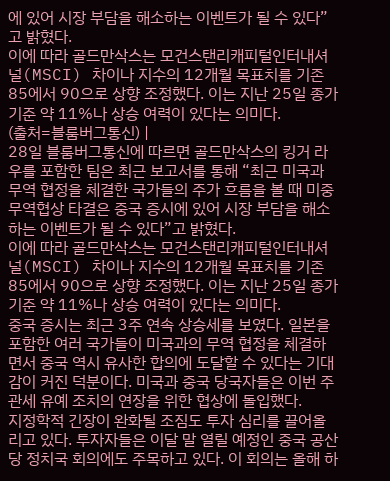에 있어 시장 부담을 해소하는 이벤트가 될 수 있다”고 밝혔다.
이에 따라 골드만삭스는 모건스탠리캐피털인터내셔널(MSCI) 차이나 지수의 12개월 목표치를 기존 85에서 90으로 상향 조정했다. 이는 지난 25일 종가 기준 약 11%나 상승 여력이 있다는 의미다.
(출처=블룸버그통신) |
28일 블룸버그통신에 따르면 골드만삭스의 킹거 라우를 포함한 팀은 최근 보고서를 통해 “최근 미국과 무역 협정을 체결한 국가들의 주가 흐름을 볼 때 미중 무역협상 타결은 중국 증시에 있어 시장 부담을 해소하는 이벤트가 될 수 있다”고 밝혔다.
이에 따라 골드만삭스는 모건스탠리캐피털인터내셔널(MSCI) 차이나 지수의 12개월 목표치를 기존 85에서 90으로 상향 조정했다. 이는 지난 25일 종가 기준 약 11%나 상승 여력이 있다는 의미다.
중국 증시는 최근 3주 연속 상승세를 보였다. 일본을 포함한 여러 국가들이 미국과의 무역 협정을 체결하면서 중국 역시 유사한 합의에 도달할 수 있다는 기대감이 커진 덕분이다. 미국과 중국 당국자들은 이번 주 관세 유예 조치의 연장을 위한 협상에 돌입했다.
지정학적 긴장이 완화될 조짐도 투자 심리를 끌어올리고 있다. 투자자들은 이달 말 열릴 예정인 중국 공산당 정치국 회의에도 주목하고 있다. 이 회의는 올해 하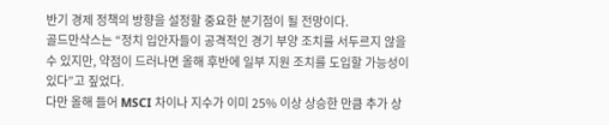반기 경제 정책의 방향을 설정할 중요한 분기점이 될 전망이다.
골드만삭스는 “정치 입안자들이 공격적인 경기 부양 조치를 서두르지 않을 수 있지만, 약점이 드러나면 올해 후반에 일부 지원 조치를 도입할 가능성이 있다”고 짚었다.
다만 올해 들어 MSCI 차이나 지수가 이미 25% 이상 상승한 만큼 추가 상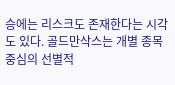승에는 리스크도 존재한다는 시각도 있다. 골드만삭스는 개별 종목 중심의 선별적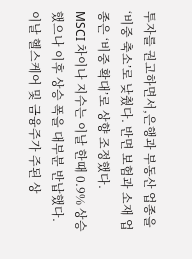투자를 권고하면서,은행과 부동산 업종을 ‘비중 축소’로 낮췄다. 반면 보험과 소재 업종은 ‘비중 확대’로 상향 조정했다.
MSCI 차이나 지수는 이날 한때 0.9% 상승했으나 이후 상승 폭을 대부분 반납했다. 이날 헬스케어 및 금융주가 주된 상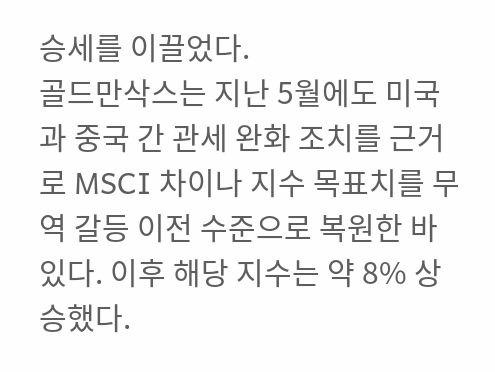승세를 이끌었다.
골드만삭스는 지난 5월에도 미국과 중국 간 관세 완화 조치를 근거로 MSCI 차이나 지수 목표치를 무역 갈등 이전 수준으로 복원한 바 있다. 이후 해당 지수는 약 8% 상승했다.